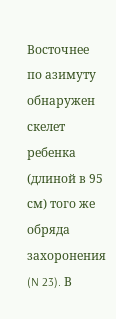Восточнее по азимуту обнаружен скелет ребенка (длиной в 95 см) того же обряда захоронения (N 23). В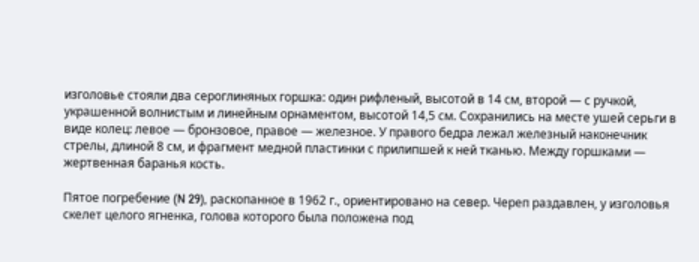изголовье стояли два сероглиняных горшка: один рифленый, высотой в 14 см, второй — с ручкой, украшенной волнистым и линейным орнаментом, высотой 14,5 см. Сохранились на месте ушей серьги в виде колец: левое — бронзовое, правое — железное. У правого бедра лежал железный наконечник стрелы, длиной 8 см, и фрагмент медной пластинки с прилипшей к ней тканью. Между горшками — жертвенная баранья кость.

Пятое погребение (N 29), раскопанное в 1962 г., ориентировано на север. Череп раздавлен, у изголовья скелет целого ягненка, голова которого была положена под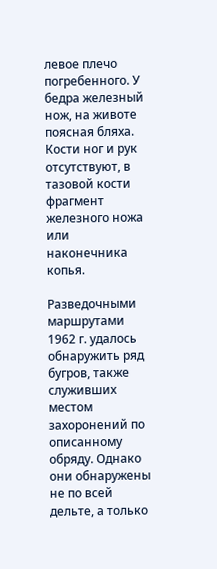левое плечо погребенного. У бедра железный нож, на животе поясная бляха. Кости ног и рук отсутствуют, в тазовой кости фрагмент железного ножа или наконечника копья.

Разведочными маршрутами 1962 г. удалось обнаружить ряд бугров, также служивших местом захоронений по описанному обряду. Однако они обнаружены не по всей дельте, а только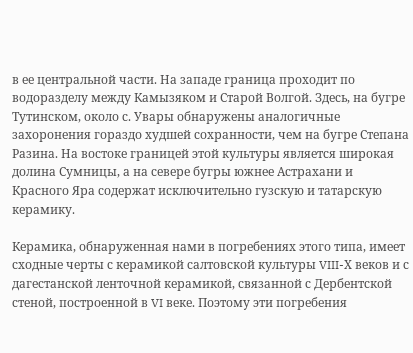в ее центральной части. На западе граница проходит по водоразделу между Камызяком и Старой Волгой. Здесь, на бугре Тутинском, около с. Увары обнаружены аналогичные захоронения гораздо худшей сохранности, чем на бугре Степана Разина. На востоке границей этой культуры является широкая долина Сумницы, а на севере бугры южнее Астрахани и Красного Яра содержат исключительно гузскую и татарскую керамику.

Керамика, обнаруженная нами в погребениях этого типа, имеет сходные черты с керамикой салтовской культуры VIII-Х веков и с дагестанской ленточной керамикой, связанной с Дербентской стеной, построенной в VI веке. Поэтому эти погребения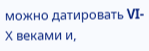можно датировать VI-Х веками и,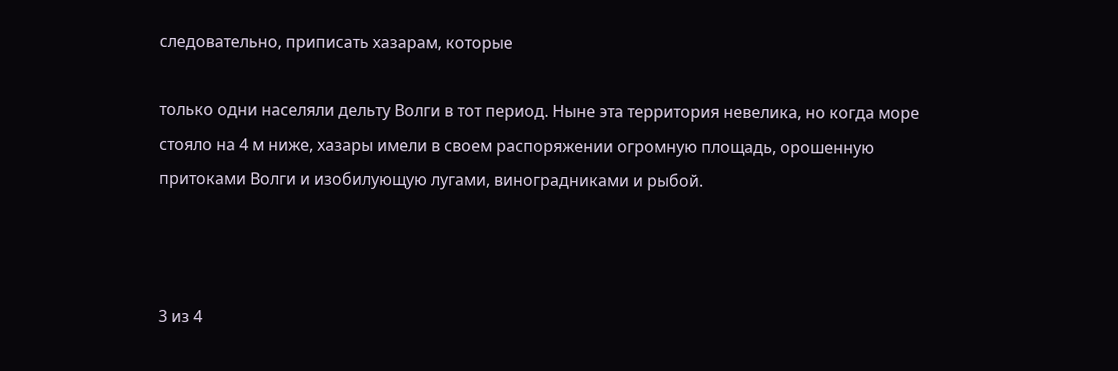следовательно, приписать хазарам, которые

только одни населяли дельту Волги в тот период. Ныне эта территория невелика, но когда море стояло на 4 м ниже, хазары имели в своем распоряжении огромную площадь, орошенную притоками Волги и изобилующую лугами, виноградниками и рыбой.



3 из 4